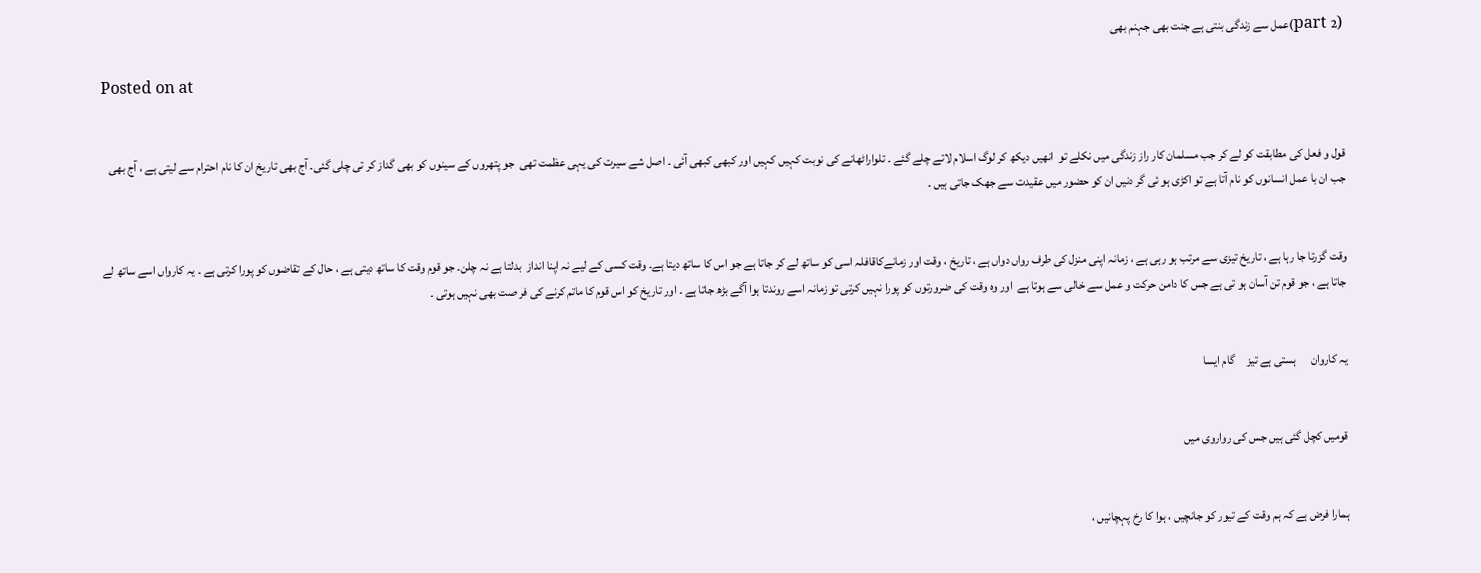(part 2)عمل سے زندگی بنتی ہے جنت بھی جہنم بھی

Posted on at


قول و فعل کی مطابقت کو لے کر جب مسلمان کار راز زندگی میں نکلے تو  انھیں دیکھ کر لوگ اسلام لاتے چلے گئے ۔ تلواراٹھانے کی نوبت کہیں کہیں اور کبھی کبھی آئی ۔ اصل شے سیرت کی یہی عظمت تھی  جو پتھروں کے سینوں کو بھی گداز کر تی چلی گئی۔ آج بھی تاریخ ان کا نام احترام سے لیتی ہے ، آج بھی جب ان با عمل انسانوں کو نام آتا ہے تو اکڑی ہو ئی گر دنیں ان کو حضور میں عقیدت سے جھک جاتی ہیں ۔


وقت گزرتا جا رہا ہے ، تاریخ تیزی سے مرتب ہو رہی ہے ، زمانہ اپنی منزل کی طرف رواں دواں ہے ، تاریخ ، وقت اور زمانےکاقافلہ اسی کو ساتھ لے کر جاتا ہے جو اس کا ساتھ دیتا ہے۔ وقت کسی کے لیے نہ اپنا انداز  بدلتا ہے نہ چلن۔ جو قوم وقت کا ساتھ دیتی ہے ، حال کے تقاضوں کو پورا کرتی ہے ۔ یہ کارواں اسے ساتھ لے جاتا ہے ، جو قوم تن آسان ہو تی ہے جس کا دامن حرکت و عمل سے خالی سے ہوتا ہے  اور وہ وقت کی ضرورتوں کو پورا نہیں کرتی تو زمانہ اسے روندتا ہوا آگے بڑھ جاتا ہے ۔ اور تاریخ کو اس قوم کا ماتم کرنے کی فر صت بھی نہیں ہوتی ۔


یہ کاروان      ہستی ہے تیز     گام ایسا


قومیں کچل گئی ہیں جس کی رواروی میں


ہمارا فرض ہے کہ ہم وقت کے تیور کو جانچیں ، ہوا کا رخ پہچانیں ،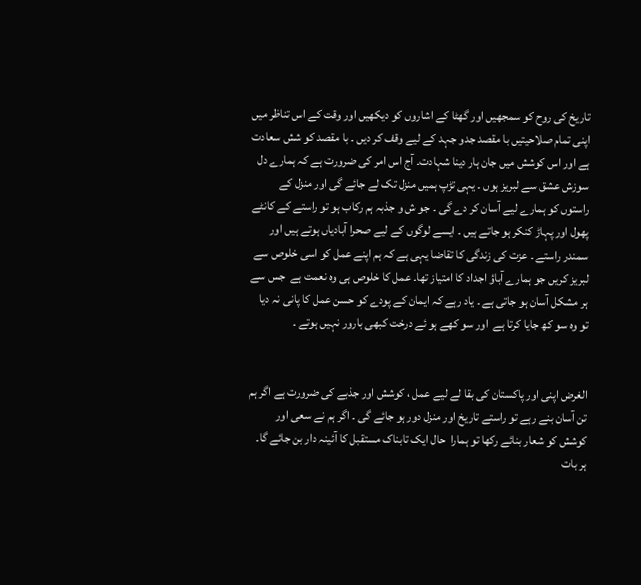تاریخ کی روح کو سمجھیں اور گھٹا کے اشاروں کو دیکھیں اور وقت کے اس تناظر میں اپنی تمام صلاحیتیں با مقصد جدو جہد کے لیے وقف کر دیں ۔ با مقصد کو شش سعادت ہے اور اس کوشش میں جان ہار دینا شہادت۔ آج اس امر کی ضرورت ہے کہ ہمارے دل سوزش عشق سے لبریز ہوں ۔ یہی تڑپ ہمیں منزل تک لے جائے گی اور منزل کے راستوں کو ہمارے لیے آسان کر دے گی ۔ جو ش و جذبہ ہم رکاب ہو تو راستے کے کانٹے پھول اور پہاڑ کنکر ہو جاتے ہیں ۔ ایسے لوگوں کے لیے صحرا آبادیاں ہوتے ہیں اور سمندر راستے ۔ عزت کی زندگی کا تقاضا یہی ہے کہ ہم اپنے عمل کو اسی خلوص سے لبریز کریں جو ہمارے آباؤ اجداد کا امتیاز تھا۔ عمل کا خلوص ہی وہ نعمت ہے  جس سے ہر مشکل آسان ہو جاتی ہے ۔ یاد رہے کہ ایمان کے پودے کو حسن عمل کا پانی نہ دیا تو وہ سو کھ جایا کرتا ہے  اور سو کھے ہو ئے درخت کبھی بارور نہیں ہوتے ۔


الغرض اپنی اور پاکستان کی بقا لے لیے عمل ، کوشش اور جذبے کی ضرورت ہے اگر ہم تن آسان بنے رہے تو راستے تاریخ اور منزل دور ہو جائے گی ۔ اگر ہم نے سعی اور کوشش کو شعار بنائے رکھا تو ہمارا  حال ایک تابناک مستقبل کا آئینہ دار بن جائے گا۔ ہر بات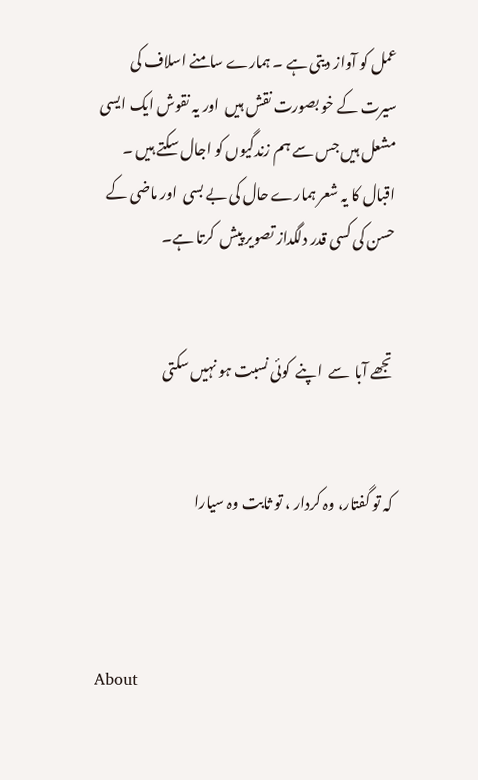عمل کو آواز دیتی ہے ۔ ہمارے سامنے اسلاف کی سیرت کے خو بصورت نقش ہیں  اور یہ نقوش ایک ایسی مشعل ہیں جس سے ہم زندگیوں کو اجال سکتے ہیں ۔ اقبال کا یہ شعر ہمارے حال کی بے بسی  اور ماضی کے حسن کی کسی قدر دلگداز تصویر پیش  کرتا ہے۔


تجھے آبا  سے  اپنے  کوئی نسبت ہو نہیں سکتی


کہ تو گفتار، وہ کردار ، تو ثابت وہ سیارا



About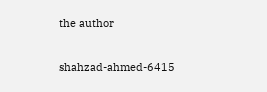the author

shahzad-ahmed-6415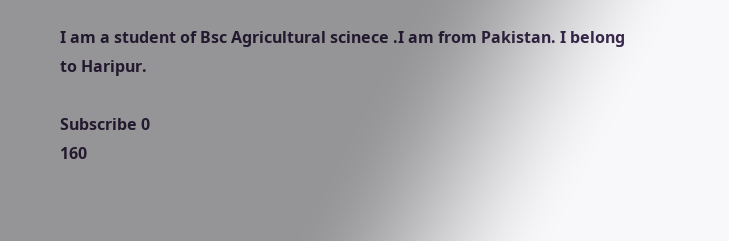I am a student of Bsc Agricultural scinece .I am from Pakistan. I belong to Haripur.

Subscribe 0
160